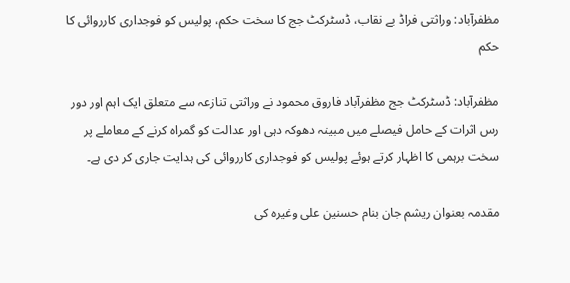مظفرآباد: وراثتی فراڈ بے نقاب، ڈسٹرکٹ جج کا سخت حکم، پولیس کو فوجداری کارروائی کا حکم

مظفرآباد: ڈسٹرکٹ جج مظفرآباد فاروق محمود نے وراثتی تنازعہ سے متعلق ایک اہم اور دور رس اثرات کے حامل فیصلے میں مبینہ دھوکہ دہی اور عدالت کو گمراہ کرنے کے معاملے پر سخت برہمی کا اظہار کرتے ہوئے پولیس کو فوجداری کارروائی کی ہدایت جاری کر دی ہے۔

مقدمہ بعنوان ریشم جان بنام حسنین علی وغیرہ کی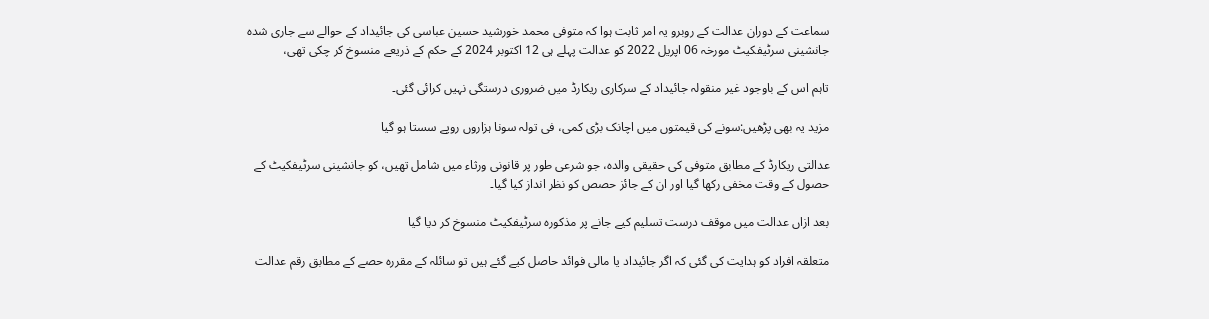سماعت کے دوران عدالت کے روبرو یہ امر ثابت ہوا کہ متوفی محمد خورشید حسین عباسی کی جائیداد کے حوالے سے جاری شدہ جانشینی سرٹیفکیٹ مورخہ 06 اپریل 2022 کو عدالت پہلے ہی 12 اکتوبر 2024 کے حکم کے ذریعے منسوخ کر چکی تھی،

تاہم اس کے باوجود غیر منقولہ جائیداد کے سرکاری ریکارڈ میں ضروری درستگی نہیں کرائی گئی۔

مزید یہ بھی پڑھیں:سونے کی قیمتوں میں اچانک بڑی کمی، فی تولہ سونا ہزاروں روپے سستا ہو گیا

عدالتی ریکارڈ کے مطابق متوفی کی حقیقی والدہ، جو شرعی طور پر قانونی ورثاء میں شامل تھیں، کو جانشینی سرٹیفکیٹ کے حصول کے وقت مخفی رکھا گیا اور ان کے جائز حصص کو نظر انداز کیا گیا۔

بعد ازاں عدالت میں موقف درست تسلیم کیے جانے پر مذکورہ سرٹیفکیٹ منسوخ کر دیا گیا

متعلقہ افراد کو ہدایت کی گئی کہ اگر جائیداد یا مالی فوائد حاصل کیے گئے ہیں تو سائلہ کے مقررہ حصے کے مطابق رقم عدالت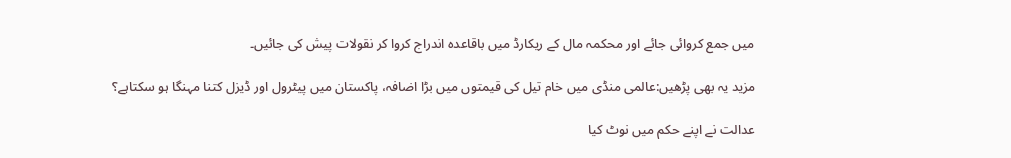میں جمع کروائی جائے اور محکمہ مال کے ریکارڈ میں باقاعدہ اندراج کروا کر نقولات پیش کی جائیں۔

مزید یہ بھی پڑھیں:عالمی منڈی میں خام تیل کی قیمتوں میں بڑا اضافہ، پاکستان میں پیٹرول اور ڈیزل کتنا مہنگا ہو سکتاہے؟

عدالت نے اپنے حکم میں نوٹ کیا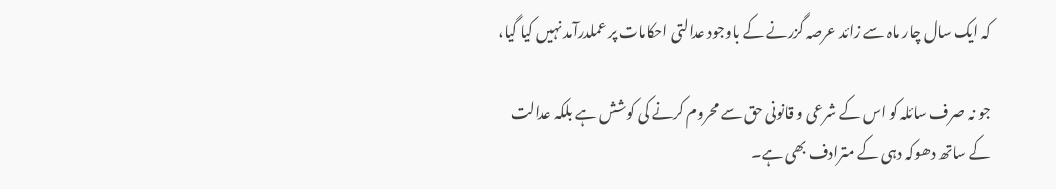کہ ایک سال چار ماہ سے زائد عرصہ گزرنے کے باوجود عدالتی احکامات پر عملدرآمد نہیں کیا گیا،

جو نہ صرف سائلہ کو اس کے شرعی و قانونی حق سے محروم کرنے کی کوشش ہے بلکہ عدالت کے ساتھ دھوکہ دہی کے مترادف بھی ہے۔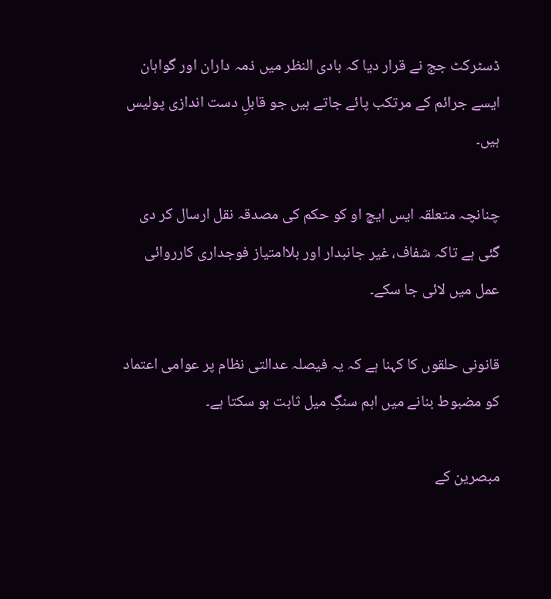ڈسٹرکٹ جج نے قرار دیا کہ بادی النظر میں ذمہ داران اور گواہان ایسے جرائم کے مرتکب پائے جاتے ہیں جو قابلِ دست اندازی پولیس ہیں۔

چنانچہ متعلقہ ایس ایچ او کو حکم کی مصدقہ نقل ارسال کر دی گئی ہے تاکہ شفاف، غیر جانبدار اور بلاامتیاز فوجداری کارروائی عمل میں لائی جا سکے۔

قانونی حلقوں کا کہنا ہے کہ یہ فیصلہ عدالتی نظام پر عوامی اعتماد کو مضبوط بنانے میں اہم سنگِ میل ثابت ہو سکتا ہے۔

مبصرین کے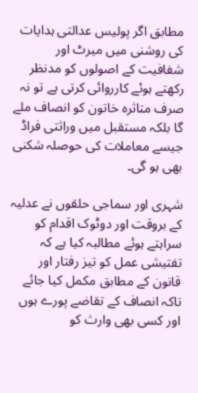مطابق اگر پولیس عدالتی ہدایات کی روشنی میں میرٹ اور شفافیت کے اصولوں کو مدنظر رکھتے ہوئے کارروائی کرتی ہے تو نہ صرف متاثرہ خاتون کو انصاف ملے گا بلکہ مستقبل میں وراثتی فراڈ جیسے معاملات کی حوصلہ شکنی بھی ہو گی۔

شہری اور سماجی حلقوں نے عدلیہ کے بروقت اور دوٹوک اقدام کو سراہتے ہوئے مطالبہ کیا ہے کہ تفتیشی عمل کو تیز رفتار اور قانون کے مطابق مکمل کیا جائے تاکہ انصاف کے تقاضے پورے ہوں اور کسی بھی وارث کو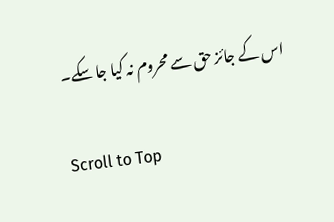اس کے جائز حق سے محروم نہ کیا جا سکے۔

Scroll to Top